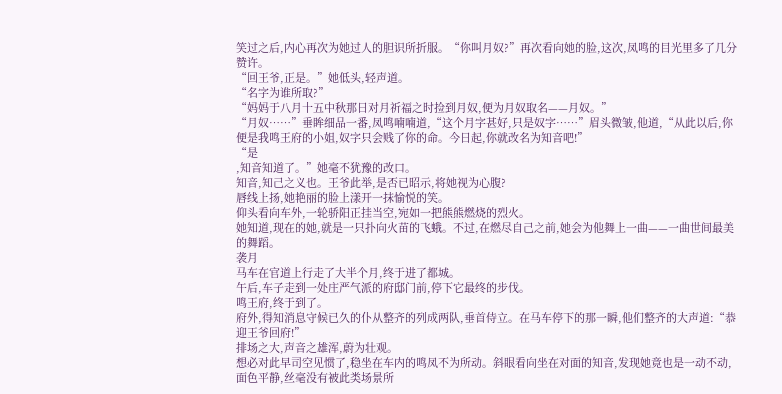笑过之后,内心再次为她过人的胆识所折服。“你叫月奴?”再次看向她的脸,这次,凤鸣的目光里多了几分赞许。
“回王爷,正是。”她低头,轻声道。
“名字为谁所取?”
“妈妈于八月十五中秋那日对月祈福之时捡到月奴,便为月奴取名——月奴。”
“月奴……”垂眸细品一番,凤鸣喃喃道,“这个月字甚好,只是奴字……”眉头微皱,他道,“从此以后,你便是我鸣王府的小姐,奴字只会贱了你的命。今日起,你就改名为知音吧!”
“是
,知音知道了。”她毫不犹豫的改口。
知音,知己之义也。王爷此举,是否已昭示,将她视为心腹?
唇线上扬,她艳丽的脸上漾开一抹愉悦的笑。
仰头看向车外,一轮骄阳正挂当空,宛如一把熊熊燃烧的烈火。
她知道,现在的她,就是一只扑向火苗的飞蛾。不过,在燃尽自己之前,她会为他舞上一曲——一曲世间最美的舞蹈。
袭月
马车在官道上行走了大半个月,终于进了都城。
午后,车子走到一处庄严气派的府邸门前,停下它最终的步伐。
鸣王府,终于到了。
府外,得知消息守候已久的仆从整齐的列成两队,垂首侍立。在马车停下的那一瞬,他们整齐的大声道:“恭迎王爷回府!”
排场之大,声音之雄浑,蔚为壮观。
想必对此早司空见惯了,稳坐在车内的鸣凤不为所动。斜眼看向坐在对面的知音,发现她竟也是一动不动,面色平静,丝毫没有被此类场景所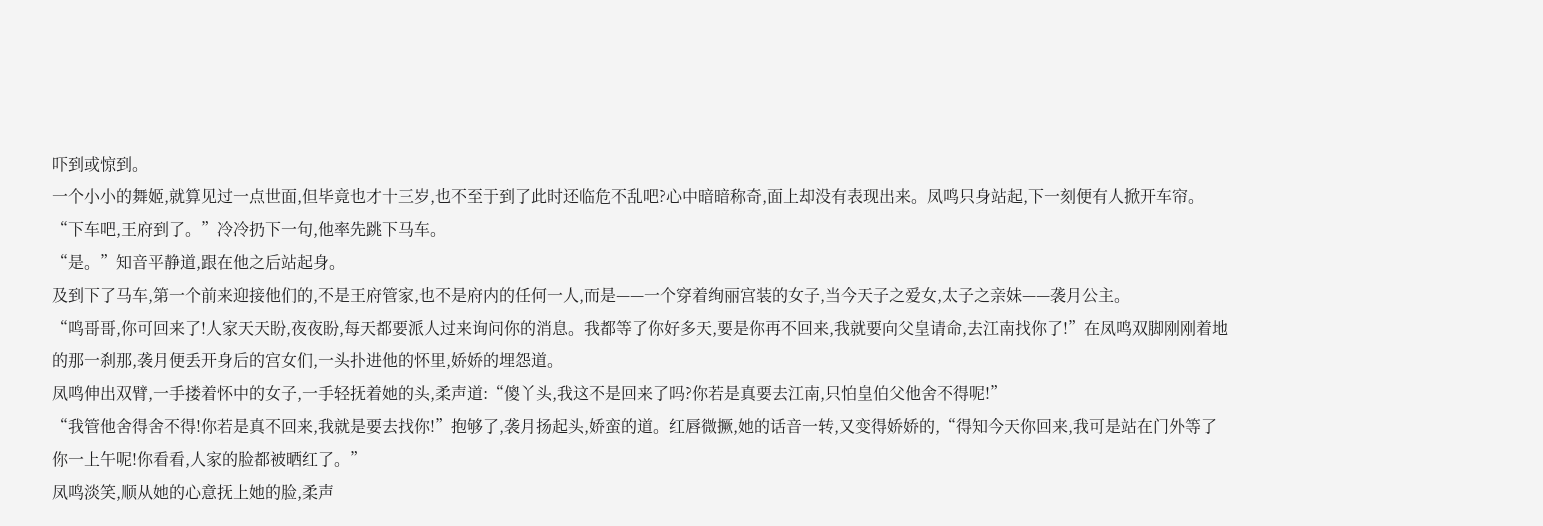吓到或惊到。
一个小小的舞姬,就算见过一点世面,但毕竟也才十三岁,也不至于到了此时还临危不乱吧?心中暗暗称奇,面上却没有表现出来。凤鸣只身站起,下一刻便有人掀开车帘。“下车吧,王府到了。”冷冷扔下一句,他率先跳下马车。
“是。”知音平静道,跟在他之后站起身。
及到下了马车,第一个前来迎接他们的,不是王府管家,也不是府内的任何一人,而是——一个穿着绚丽宫装的女子,当今天子之爱女,太子之亲妹——袭月公主。
“鸣哥哥,你可回来了!人家天天盼,夜夜盼,每天都要派人过来询问你的消息。我都等了你好多天,要是你再不回来,我就要向父皇请命,去江南找你了!”在凤鸣双脚刚刚着地的那一刹那,袭月便丢开身后的宫女们,一头扑进他的怀里,娇娇的埋怨道。
凤鸣伸出双臂,一手搂着怀中的女子,一手轻抚着她的头,柔声道:“傻丫头,我这不是回来了吗?你若是真要去江南,只怕皇伯父他舍不得呢!”
“我管他舍得舍不得!你若是真不回来,我就是要去找你!”抱够了,袭月扬起头,娇蛮的道。红唇微撅,她的话音一转,又变得娇娇的,“得知今天你回来,我可是站在门外等了你一上午呢!你看看,人家的脸都被晒红了。”
凤鸣淡笑,顺从她的心意抚上她的脸,柔声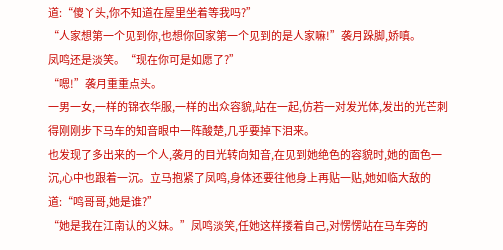道:“傻丫头,你不知道在屋里坐着等我吗?”
“人家想第一个见到你,也想你回家第一个见到的是人家嘛!”袭月跺脚,娇嗔。
凤鸣还是淡笑。“现在你可是如愿了?”
“嗯!”袭月重重点头。
一男一女,一样的锦衣华服,一样的出众容貌,站在一起,仿若一对发光体,发出的光芒刺得刚刚步下马车的知音眼中一阵酸楚,几乎要掉下泪来。
也发现了多出来的一个人,袭月的目光转向知音,在见到她绝色的容貌时,她的面色一沉,心中也跟着一沉。立马抱紧了凤鸣,身体还要往他身上再贴一贴,她如临大敌的道:“鸣哥哥,她是谁?”
“她是我在江南认的义妹。”凤鸣淡笑,任她这样搂着自己,对愣愣站在马车旁的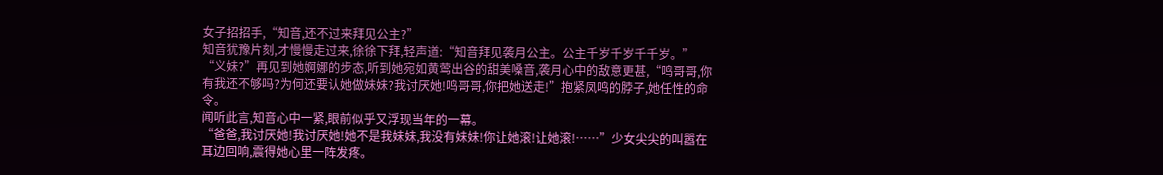女子招招手,“知音,还不过来拜见公主?”
知音犹豫片刻,才慢慢走过来,徐徐下拜,轻声道:“知音拜见袭月公主。公主千岁千岁千千岁。”
“义妹?”再见到她婀娜的步态,听到她宛如黄莺出谷的甜美嗓音,袭月心中的敌意更甚,“鸣哥哥,你有我还不够吗?为何还要认她做妹妹?我讨厌她!鸣哥哥,你把她送走!”抱紧凤鸣的脖子,她任性的命令。
闻听此言,知音心中一紧,眼前似乎又浮现当年的一幕。
“爸爸,我讨厌她!我讨厌她!她不是我妹妹,我没有妹妹!你让她滚!让她滚!……”少女尖尖的叫嚣在耳边回响,震得她心里一阵发疼。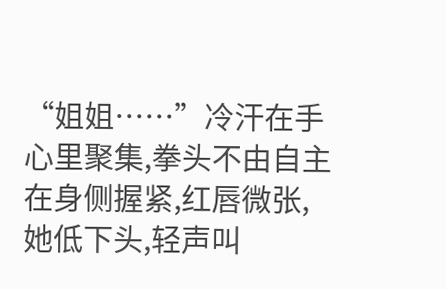“姐姐……”冷汗在手心里聚集,拳头不由自主在身侧握紧,红唇微张,她低下头,轻声叫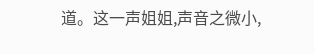道。这一声姐姐,声音之微小,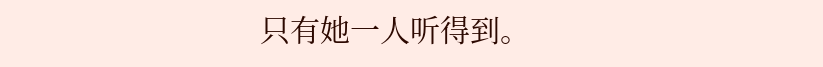只有她一人听得到。